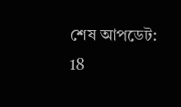শেষ আপডেট: 18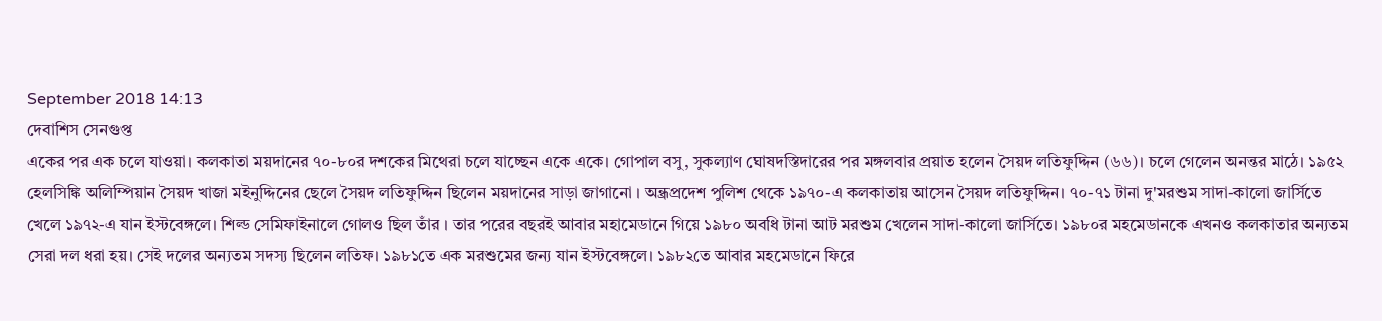September 2018 14:13
দেবাশিস সেনগুপ্ত
একের পর এক চলে যাওয়া। কলকাতা ময়দানের ৭০-৮০র দশকের মিথেরা চলে যাচ্ছেন একে একে। গোপাল বসু, সুকল্যাণ ঘোষদস্তিদারের পর মঙ্গলবার প্রয়াত হলেন সৈয়দ লতিফুদ্দিন (৬৬)। চলে গেলেন অনন্তর মাঠে। ১৯৫২ হেলসিঙ্কি অলিম্পিয়ান সৈয়দ খাজা মইনুদ্দিনের ছেলে সৈয়দ লতিফুদ্দিন ছিলেন ময়দানের সাড়া জাগানো । অন্ধ্রপ্রদেশ পুলিশ থেকে ১৯৭০-এ কলকাতায় আসেন সৈয়দ লতিফুদ্দিন। ৭০-৭১ টানা দু'মরশুম সাদা-কালো জার্সিতে খেলে ১৯৭২-এ যান ইস্টবেঙ্গলে। শিল্ড সেমিফাইনালে গোলও ছিল তাঁর । তার পরের বছরই আবার মহামেডানে গিয়ে ১৯৮০ অবধি টানা আট মরশুম খেলেন সাদা-কালো জার্সিতে। ১৯৮০র মহমেডানকে এখনও কলকাতার অন্যতম সেরা দল ধরা হয়। সেই দলের অন্যতম সদস্য ছিলেন লতিফ। ১৯৮১তে এক মরশুমের জন্য যান ইস্টবেঙ্গলে। ১৯৮২তে আবার মহমেডানে ফিরে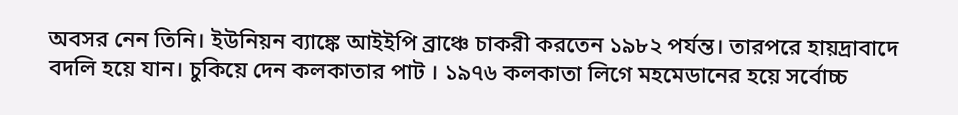অবসর নেন তিনি। ইউনিয়ন ব্যাঙ্কে আইইপি ব্রাঞ্চে চাকরী করতেন ১৯৮২ পর্যন্ত। তারপরে হায়দ্রাবাদে বদলি হয়ে যান। চুকিয়ে দেন কলকাতার পাট । ১৯৭৬ কলকাতা লিগে মহমেডানের হয়ে সর্বোচ্চ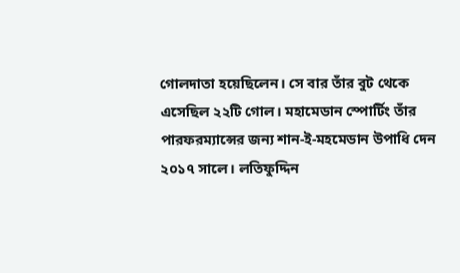গোলদাতা হয়েছিলেন। সে বার তাঁর বুট থেকে এসেছিল ২২টি গোল। মহামেডান স্পোর্টিং তাঁর পারফরম্যান্সের জন্য শান-ই-মহমেডান উপাধি দেন ২০১৭ সালে। লতিফুদ্দিন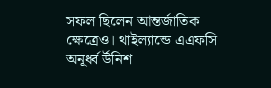সফল ছিলেন আন্তর্জাতিক ক্ষেত্রেও। থাইল্যান্ডে এএফসি অনূর্ধ্ব র্উনিশ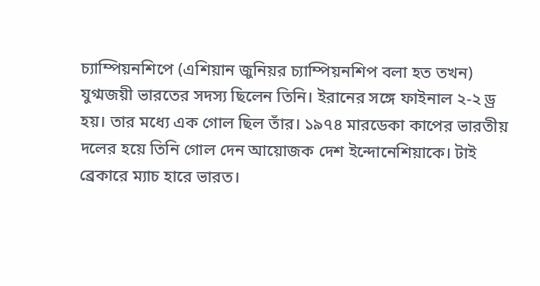চ্যাম্পিয়নশিপে (এশিয়ান জুনিয়র চ্যাম্পিয়নশিপ বলা হত তখন) যুগ্মজয়ী ভারতের সদস্য ছিলেন তিনি। ইরানের সঙ্গে ফাইনাল ২-২ ড্র হয়। তার মধ্যে এক গোল ছিল তাঁর। ১৯৭৪ মারডেকা কাপের ভারতীয় দলের হয়ে তিনি গোল দেন আয়োজক দেশ ইন্দোনেশিয়াকে। টাই ব্রেকারে ম্যাচ হারে ভারত।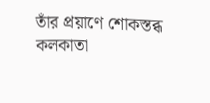তাঁর প্রয়াণে শোকস্তব্ধ কলকাতা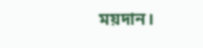ময়দান।